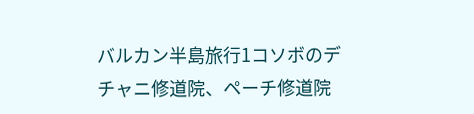バルカン半島旅行1コソボのデチャニ修道院、ペーチ修道院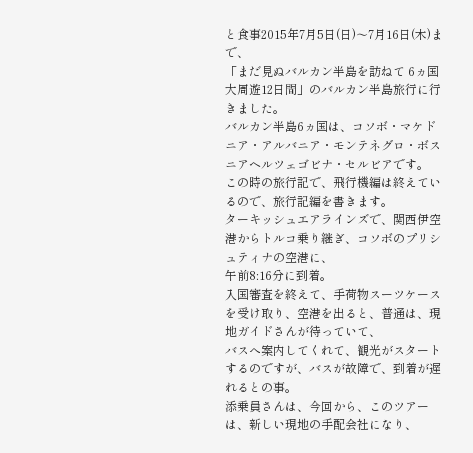と食事2015年7月5日(日)〜7月16日(木)まで、
「まだ見ぬバルカン半島を訪ねて 6ヵ国大周遊12日間」のバルカン半島旅行に行きました。
バルカン半島6ヵ国は、コソボ・マケドニア・アルバニア・モンテネグロ・ボスニアヘルツェゴビナ・セルビアです。
この時の旅行記で、飛行機編は終えているので、旅行記編を書きます。
ターキッシュエアラインズで、関西伊空港からトルコ乗り継ぎ、コソボのプリシュティナの空港に、
午前8:16分に到着。
入国審査を終えて、手荷物スーツケースを受け取り、空港を出ると、普通は、現地ガイドさんが待っていて、
バスへ案内してくれて、観光がスタートするのですが、バスが故障で、到着が遅れるとの事。
添乗員さんは、今回から、このツアーは、新しい現地の手配会社になり、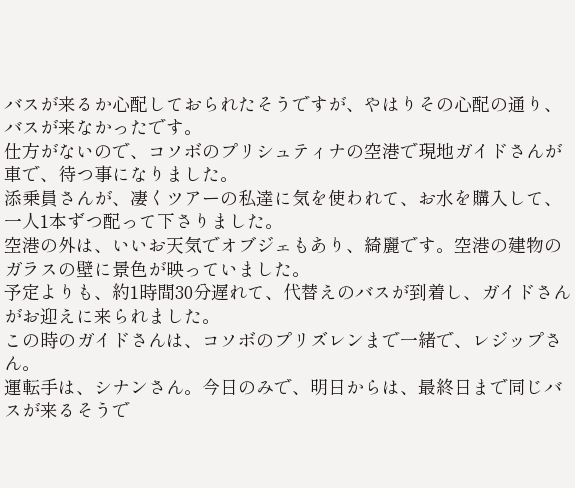バスが来るか心配しておられたそうですが、やはりその心配の通り、バスが来なかったです。
仕方がないので、コソボのプリシュティナの空港で現地ガイドさんが車で、待つ事になりました。
添乗員さんが、凄くツアーの私達に気を使われて、お水を購入して、一人1本ずつ配って下さりました。
空港の外は、いいお天気でオブジェもあり、綺麗です。空港の建物のガラスの壁に景色が映っていました。
予定よりも、約1時間30分遅れて、代替えのバスが到着し、ガイドさんがお迎えに来られました。
この時のガイドさんは、コソボのプリズレンまで一緒で、レジップさん。
運転手は、シナンさん。今日のみで、明日からは、最終日まで同じバスが来るそうで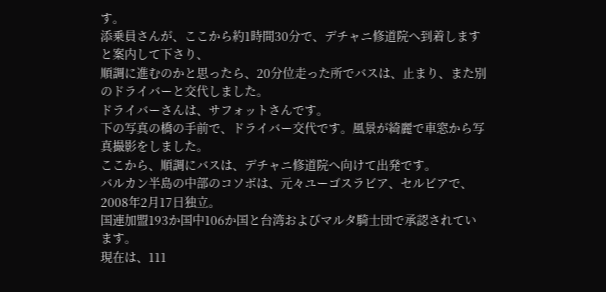す。
添乗員さんが、ここから約1時間30分で、デチャニ修道院へ到着しますと案内して下さり、
順調に進むのかと思ったら、20分位走った所でバスは、止まり、また別のドライバーと交代しました。
ドライバーさんは、サフォットさんです。
下の写真の橋の手前で、ドライバー交代です。風景が綺麗で車窓から写真撮影をしました。
ここから、順調にバスは、デチャニ修道院へ向けて出発です。
バルカン半島の中部のコソボは、元々ユーゴスラビア、セルビアで、2008年2月17日独立。
国連加盟193か国中106か国と台湾およびマルタ騎士団で承認されています。
現在は、111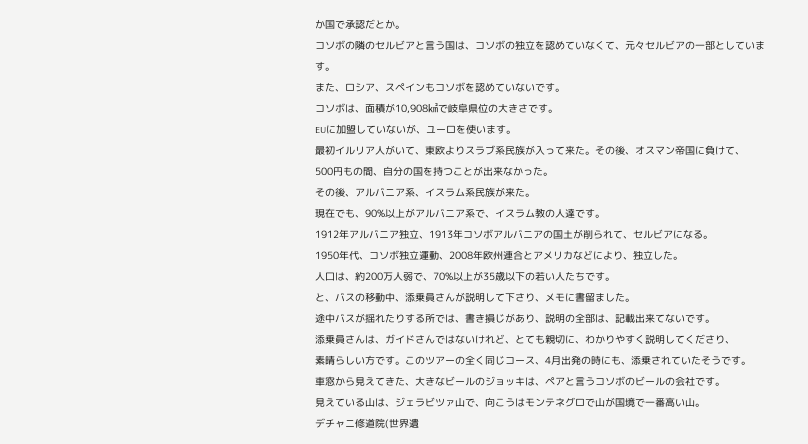か国で承認だとか。
コソボの隣のセルビアと言う国は、コソボの独立を認めていなくて、元々セルビアの一部としています。
また、ロシア、スペインもコソボを認めていないです。
コソボは、面積が10,908㎢で岐阜県位の大きさです。
EUに加盟していないが、ユーロを使います。
最初イルリア人がいて、東欧よりスラブ系民族が入って来た。その後、オスマン帝国に負けて、
500円もの間、自分の国を持つことが出来なかった。
その後、アルバニア系、イスラム系民族が来た。
現在でも、90%以上がアルバニア系で、イスラム教の人達です。
1912年アルバニア独立、1913年コソボアルバニアの国土が削られて、セルビアになる。
1950年代、コソボ独立運動、2008年欧州連合とアメリカなどにより、独立した。
人口は、約200万人弱で、70%以上が35歳以下の若い人たちです。
と、バスの移動中、添乗員さんが説明して下さり、メモに書留ました。
途中バスが揺れたりする所では、書き損じがあり、説明の全部は、記載出来てないです。
添乗員さんは、ガイドさんではないけれど、とても親切に、わかりやすく説明してくださり、
素晴らしい方です。このツアーの全く同じコース、4月出発の時にも、添乗されていたそうです。
車窓から見えてきた、大きなビールのジョッキは、ペアと言うコソボのビールの会社です。
見えている山は、ジェラビツァ山で、向こうはモンテネグロで山が国境で一番高い山。
デチャニ修道院(世界遺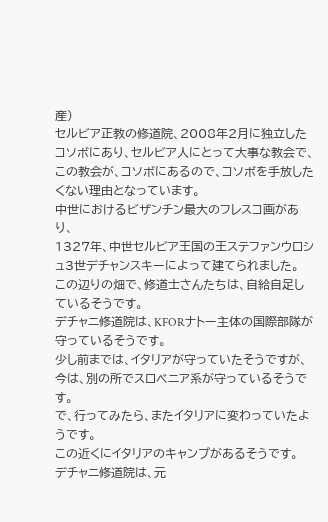産)
セルビア正教の修道院、2008年2月に独立したコソボにあり、セルビア人にとって大事な教会で、
この教会が、コソボにあるので、コソボを手放したくない理由となっています。
中世におけるビザンチン最大のフレスコ画があり、
1327年、中世セルビア王国の王ステファンウロシュ3世デチャンスキーによって建てられました。
この辺りの畑で、修道士さんたちは、自給自足しているそうです。
デチャニ修道院は、KFORナトー主体の国際部隊が守っているそうです。
少し前までは、イタリアが守っていたそうですが、今は、別の所でスロベニア系が守っているそうです。
で、行ってみたら、またイタリアに変わっていたようです。
この近くにイタリアのキャンプがあるそうです。
デチャニ修道院は、元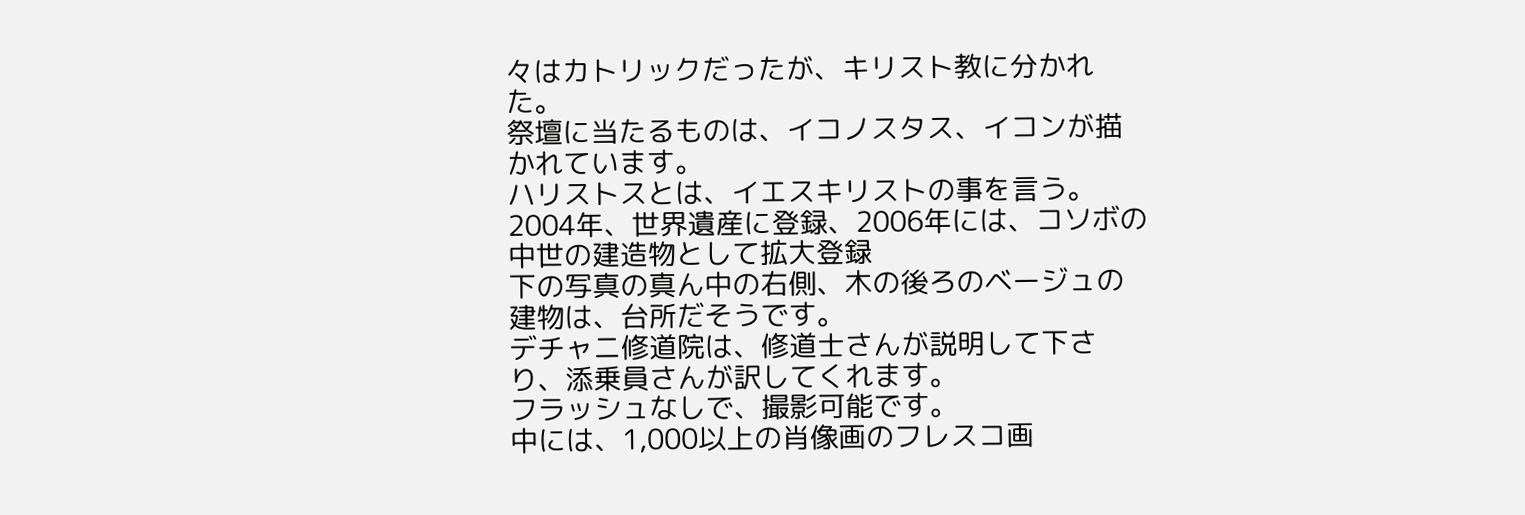々はカトリックだったが、キリスト教に分かれた。
祭壇に当たるものは、イコノスタス、イコンが描かれています。
ハリストスとは、イエスキリストの事を言う。
2004年、世界遺産に登録、2006年には、コソボの中世の建造物として拡大登録
下の写真の真ん中の右側、木の後ろのベージュの建物は、台所だそうです。
デチャニ修道院は、修道士さんが説明して下さり、添乗員さんが訳してくれます。
フラッシュなしで、撮影可能です。
中には、1,000以上の肖像画のフレスコ画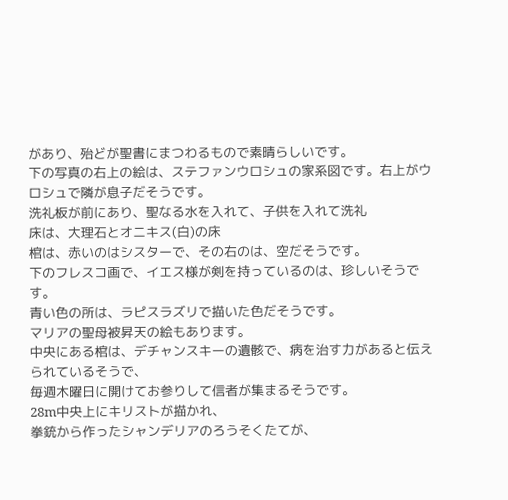があり、殆どが聖書にまつわるもので素晴らしいです。
下の写真の右上の絵は、ステファンウロシュの家系図です。右上がウロシュで隣が息子だそうです。
洗礼板が前にあり、聖なる水を入れて、子供を入れて洗礼
床は、大理石とオニキス(白)の床
棺は、赤いのはシスターで、その右のは、空だそうです。
下のフレスコ画で、イエス様が剣を持っているのは、珍しいそうです。
青い色の所は、ラピスラズリで描いた色だそうです。
マリアの聖母被昇天の絵もあります。
中央にある棺は、デチャンスキーの遺骸で、病を治す力があると伝えられているそうで、
毎週木曜日に開けてお参りして信者が集まるそうです。
28m中央上にキリストが描かれ、
拳銃から作ったシャンデリアのろうそくたてが、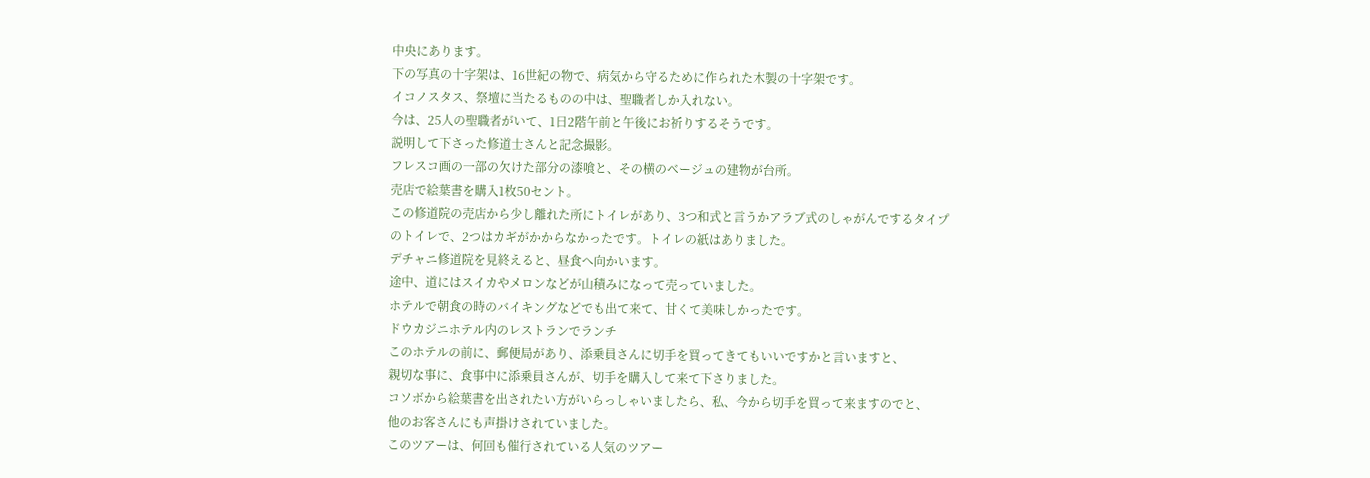中央にあります。
下の写真の十字架は、16世紀の物で、病気から守るために作られた木製の十字架です。
イコノスタス、祭壇に当たるものの中は、聖職者しか入れない。
今は、25人の聖職者がいて、1日2階午前と午後にお祈りするそうです。
説明して下さった修道士さんと記念撮影。
フレスコ画の一部の欠けた部分の漆喰と、その横のベージュの建物が台所。
売店で絵葉書を購入1枚50セント。
この修道院の売店から少し離れた所にトイレがあり、3つ和式と言うかアラブ式のしゃがんでするタイプのトイレで、2つはカギがかからなかったです。トイレの紙はありました。
デチャニ修道院を見終えると、昼食へ向かいます。
途中、道にはスイカやメロンなどが山積みになって売っていました。
ホテルで朝食の時のバイキングなどでも出て来て、甘くて美味しかったです。
ドウカジニホテル内のレストランでランチ
このホテルの前に、郵便局があり、添乗員さんに切手を買ってきてもいいですかと言いますと、
親切な事に、食事中に添乗員さんが、切手を購入して来て下さりました。
コソボから絵葉書を出されたい方がいらっしゃいましたら、私、今から切手を買って来ますのでと、
他のお客さんにも声掛けされていました。
このツアーは、何回も催行されている人気のツアー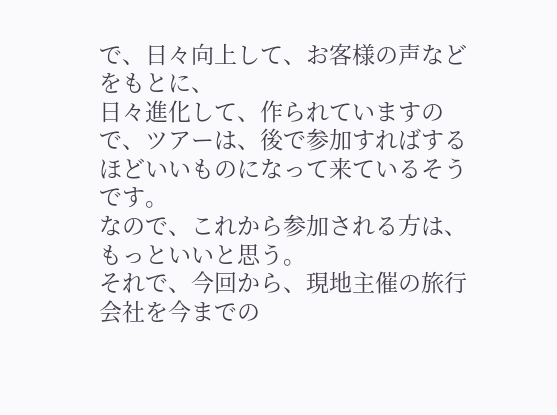で、日々向上して、お客様の声などをもとに、
日々進化して、作られていますので、ツアーは、後で参加すればするほどいいものになって来ているそうです。
なので、これから参加される方は、もっといいと思う。
それで、今回から、現地主催の旅行会社を今までの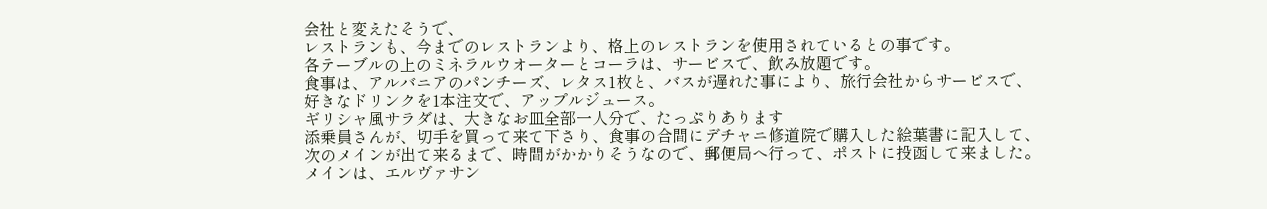会社と変えたそうで、
レストランも、今までのレストランより、格上のレストランを使用されているとの事です。
各テーブルの上のミネラルウオーターとコーラは、サービスで、飲み放題です。
食事は、アルバニアのパンチーズ、レタス1枚と、バスが遅れた事により、旅行会社からサービスで、
好きなドリンクを1本注文で、アップルジュース。
ギリシャ風サラダは、大きなお皿全部一人分で、たっぷりあります
添乗員さんが、切手を買って来て下さり、食事の合間にデチャニ修道院で購入した絵葉書に記入して、
次のメインが出て来るまで、時間がかかりそうなので、郵便局へ行って、ポストに投函して来ました。
メインは、エルヴァサン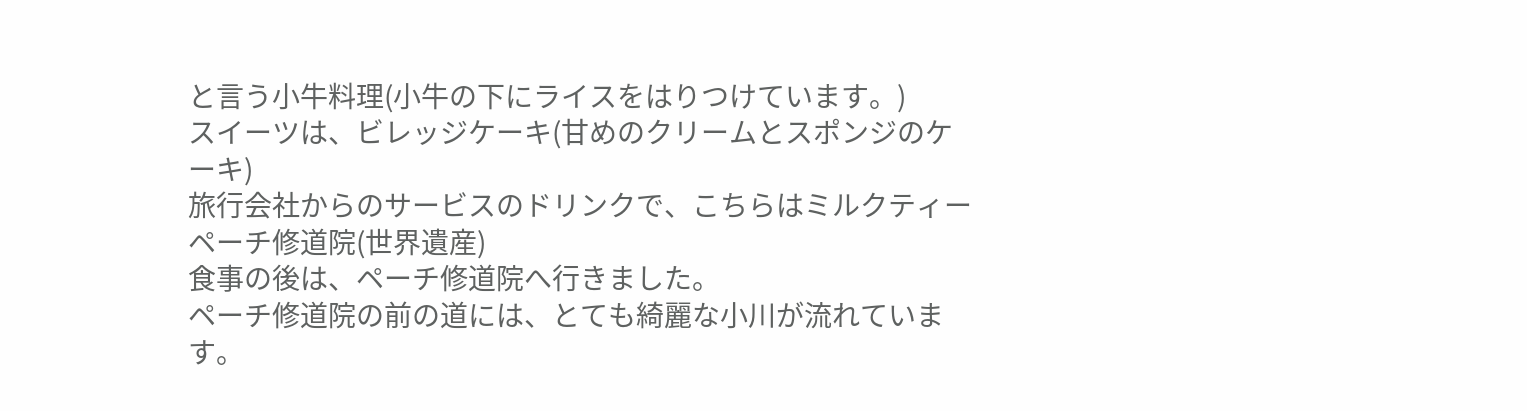と言う小牛料理(小牛の下にライスをはりつけています。)
スイーツは、ビレッジケーキ(甘めのクリームとスポンジのケーキ)
旅行会社からのサービスのドリンクで、こちらはミルクティー
ペーチ修道院(世界遺産)
食事の後は、ペーチ修道院へ行きました。
ペーチ修道院の前の道には、とても綺麗な小川が流れています。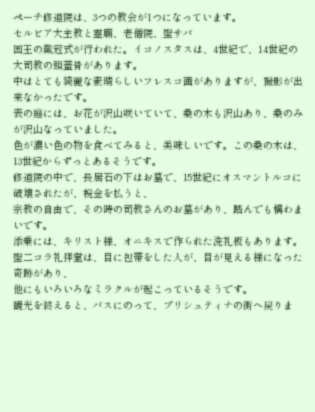ペーチ修道院は、3つの教会が1つになっています。
セルビア大主教と霊廟、老僧院、聖サバ
国王の戴冠式が行われた。イコノスタスは、4世紀で、14世紀の大司教の頭蓋骨があります。
中はとても綺麗な素晴らしいフレスコ画がありますが、撮影が出来なかったです。
表の庭には、お花が沢山咲いていて、桑の木も沢山あり、桑のみが沢山なっていました。
色が濃い色の物を食べてみると、美味しいです。この桑の木は、13世紀からずっとあるそうです。
修道院の中で、長居石の下はお墓で、15世紀にオスマントルコに破壊されたが、税金を払うと、
宗教の自由で、その時の司教さんのお墓があり、踏んでも構わまいです。
添乗には、キリスト様、オニキスで作られた洗礼板もあります。
聖二コラ礼拝堂は、目に包帯をした人が、目が見える様になった奇跡があり、
他にもいろいろなミラクルが起こっているそうです。
観光を終えると、バスにのって、プリシュティナの街へ戻りま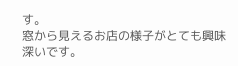す。
窓から見えるお店の様子がとても興味深いです。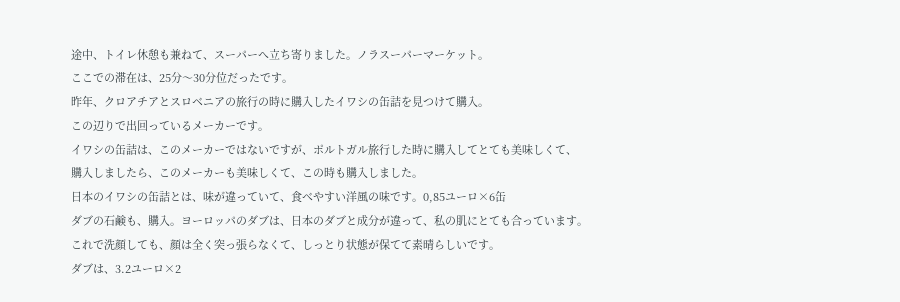途中、トイレ休憩も兼ねて、スーパーへ立ち寄りました。ノラスーパーマーケット。
ここでの滞在は、25分〜30分位だったです。
昨年、クロアチアとスロベニアの旅行の時に購入したイワシの缶詰を見つけて購入。
この辺りで出回っているメーカーです。
イワシの缶詰は、このメーカーではないですが、ポルトガル旅行した時に購入してとても美味しくて、
購入しましたら、このメーカーも美味しくて、この時も購入しました。
日本のイワシの缶詰とは、味が違っていて、食べやすい洋風の味です。0,85ユーロ×6缶
ダブの石鹸も、購入。ヨーロッパのダブは、日本のダブと成分が違って、私の肌にとても合っています。
これで洗顔しても、顔は全く突っ張らなくて、しっとり状態が保てて素晴らしいです。
ダブは、3.2ユーロ×2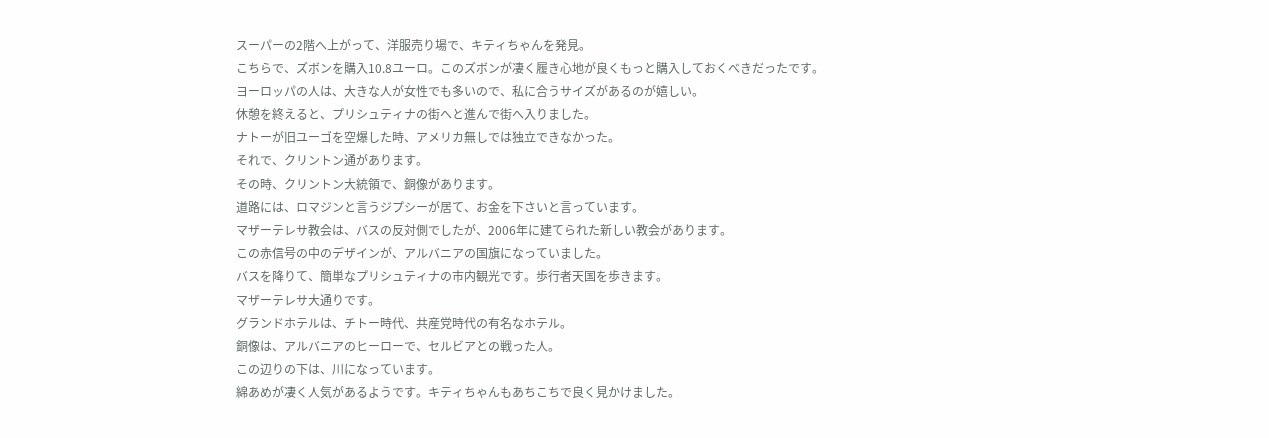スーパーの2階へ上がって、洋服売り場で、キティちゃんを発見。
こちらで、ズボンを購入10.8ユーロ。このズボンが凄く履き心地が良くもっと購入しておくべきだったです。
ヨーロッパの人は、大きな人が女性でも多いので、私に合うサイズがあるのが嬉しい。
休憩を終えると、プリシュティナの街へと進んで街へ入りました。
ナトーが旧ユーゴを空爆した時、アメリカ無しでは独立できなかった。
それで、クリントン通があります。
その時、クリントン大統領で、銅像があります。
道路には、ロマジンと言うジプシーが居て、お金を下さいと言っています。
マザーテレサ教会は、バスの反対側でしたが、2006年に建てられた新しい教会があります。
この赤信号の中のデザインが、アルバニアの国旗になっていました。
バスを降りて、簡単なプリシュティナの市内観光です。歩行者天国を歩きます。
マザーテレサ大通りです。
グランドホテルは、チトー時代、共産党時代の有名なホテル。
銅像は、アルバニアのヒーローで、セルビアとの戦った人。
この辺りの下は、川になっています。
綿あめが凄く人気があるようです。キティちゃんもあちこちで良く見かけました。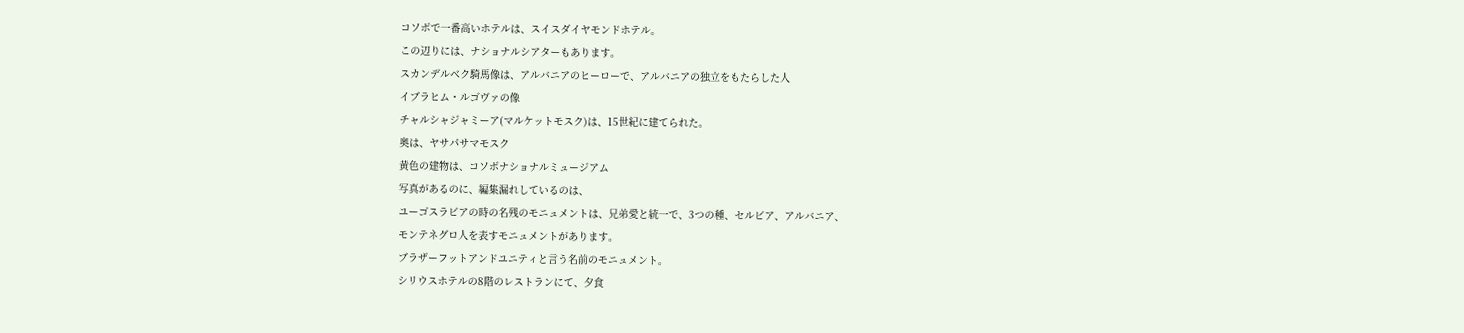コソボで一番高いホテルは、スイスダイヤモンドホテル。
この辺りには、ナショナルシアターもあります。
スカンデルベク騎馬像は、アルバニアのヒーローで、アルバニアの独立をもたらした人
イブラヒム・ルゴヴァの像
チャルシャジャミーア(マルケットモスク)は、15世紀に建てられた。
奥は、ヤサパサマモスク
黄色の建物は、コソボナショナルミュージアム
写真があるのに、編集漏れしているのは、
ユーゴスラビアの時の名残のモニュメントは、兄弟愛と統一で、3つの種、セルビア、アルバニア、
モンテネグロ人を表すモニュメントがあります。
ブラザーフットアンドユニティと言う名前のモニュメント。
シリウスホテルの8階のレストランにて、夕食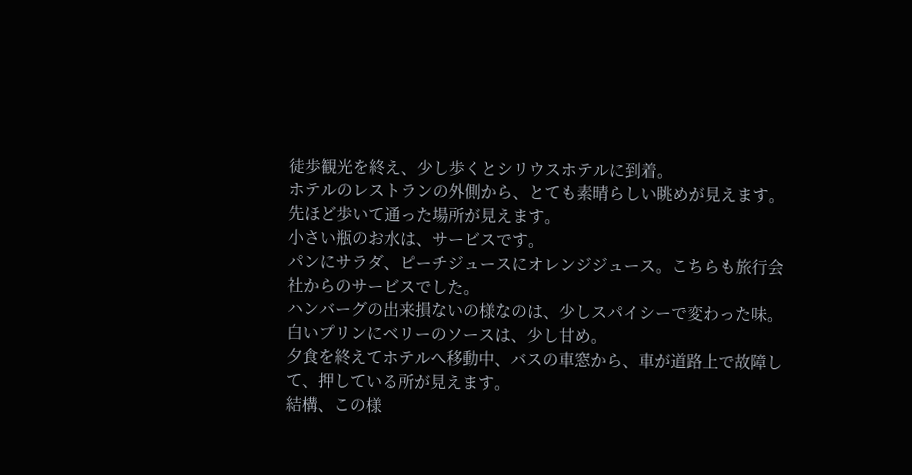徒歩観光を終え、少し歩くとシリウスホテルに到着。
ホテルのレストランの外側から、とても素晴らしい眺めが見えます。
先ほど歩いて通った場所が見えます。
小さい瓶のお水は、サービスです。
パンにサラダ、ピーチジュースにオレンジジュース。こちらも旅行会社からのサービスでした。
ハンバーグの出来損ないの様なのは、少しスパイシーで変わった味。
白いプリンにベリーのソースは、少し甘め。
夕食を終えてホテルへ移動中、バスの車窓から、車が道路上で故障して、押している所が見えます。
結構、この様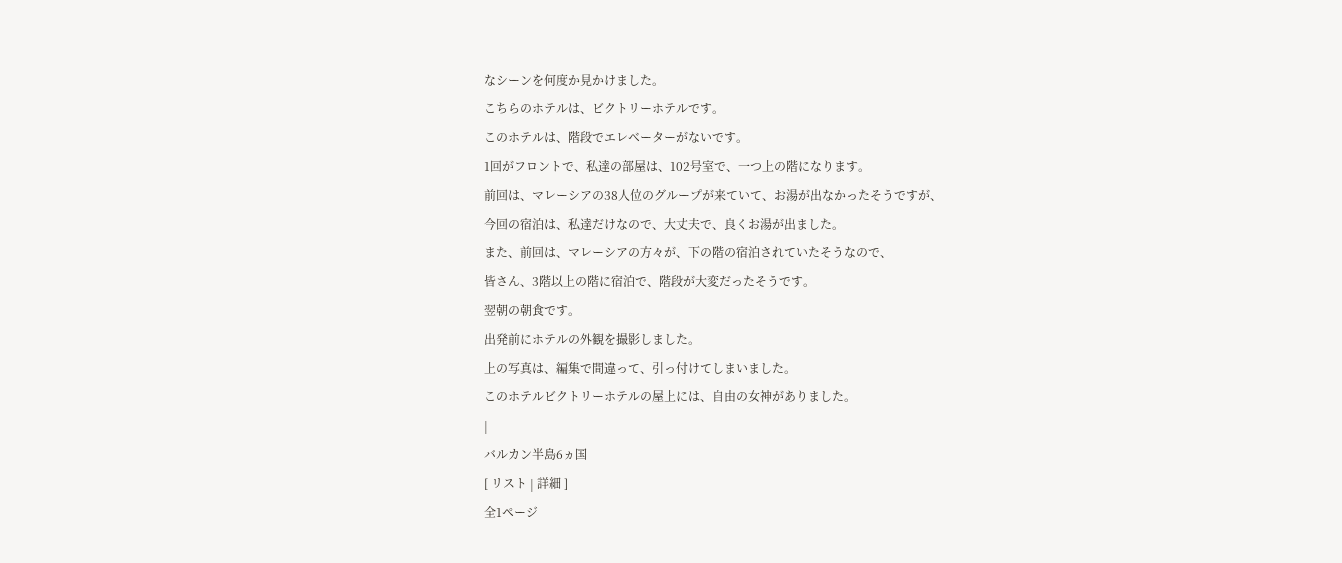なシーンを何度か見かけました。
こちらのホテルは、ビクトリーホテルです。
このホテルは、階段でエレベーターがないです。
1回がフロントで、私達の部屋は、102号室で、一つ上の階になります。
前回は、マレーシアの38人位のグループが来ていて、お湯が出なかったそうですが、
今回の宿泊は、私達だけなので、大丈夫で、良くお湯が出ました。
また、前回は、マレーシアの方々が、下の階の宿泊されていたそうなので、
皆さん、3階以上の階に宿泊で、階段が大変だったそうです。
翌朝の朝食です。
出発前にホテルの外観を撮影しました。
上の写真は、編集で間違って、引っ付けてしまいました。
このホテルビクトリーホテルの屋上には、自由の女神がありました。
|
バルカン半島6ヵ国
[ リスト | 詳細 ]
全1ページ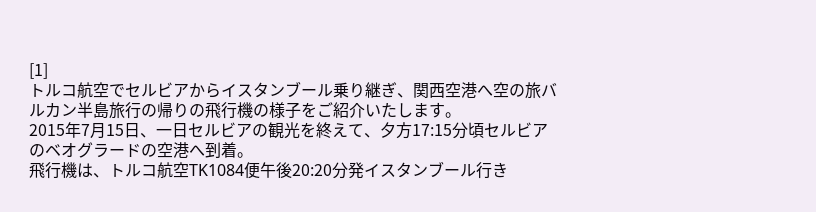[1]
トルコ航空でセルビアからイスタンブール乗り継ぎ、関西空港へ空の旅バルカン半島旅行の帰りの飛行機の様子をご紹介いたします。
2015年7月15日、一日セルビアの観光を終えて、夕方17:15分頃セルビアのベオグラードの空港へ到着。
飛行機は、トルコ航空TK1084便午後20:20分発イスタンブール行き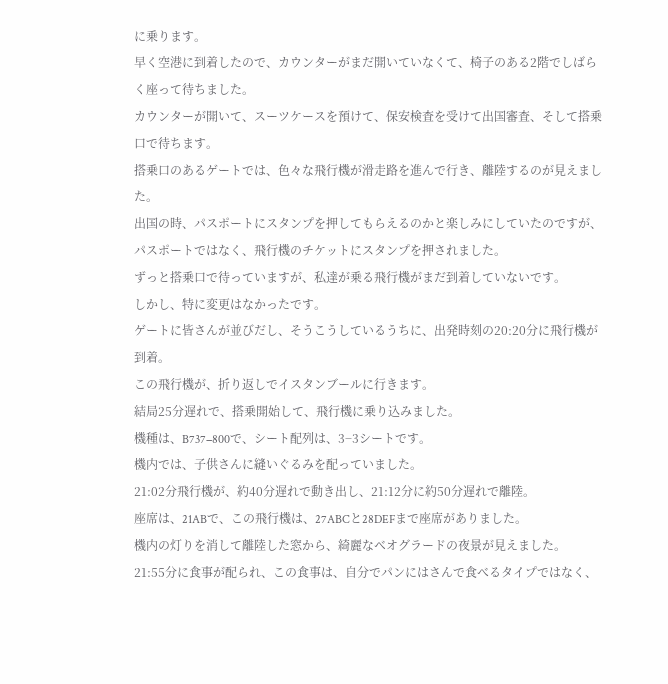に乗ります。
早く空港に到着したので、カウンターがまだ開いていなくて、椅子のある2階でしばらく座って待ちました。
カウンターが開いて、スーツケースを預けて、保安検査を受けて出国審査、そして搭乗口で待ちます。
搭乗口のあるゲートでは、色々な飛行機が滑走路を進んで行き、離陸するのが見えました。
出国の時、パスポートにスタンプを押してもらえるのかと楽しみにしていたのですが、
パスポートではなく、飛行機のチケットにスタンプを押されました。
ずっと搭乗口で待っていますが、私達が乗る飛行機がまだ到着していないです。
しかし、特に変更はなかったです。
ゲートに皆さんが並びだし、そうこうしているうちに、出発時刻の20:20分に飛行機が到着。
この飛行機が、折り返しでイスタンブールに行きます。
結局25分遅れで、搭乗開始して、飛行機に乗り込みました。
機種は、B737−800で、シート配列は、3−3シートです。
機内では、子供さんに縫いぐるみを配っていました。
21:02分飛行機が、約40分遅れで動き出し、21:12分に約50分遅れで離陸。
座席は、21ABで、この飛行機は、27ABCと28DEFまで座席がありました。
機内の灯りを消して離陸した窓から、綺麗なベオグラードの夜景が見えました。
21:55分に食事が配られ、この食事は、自分でパンにはさんで食べるタイプではなく、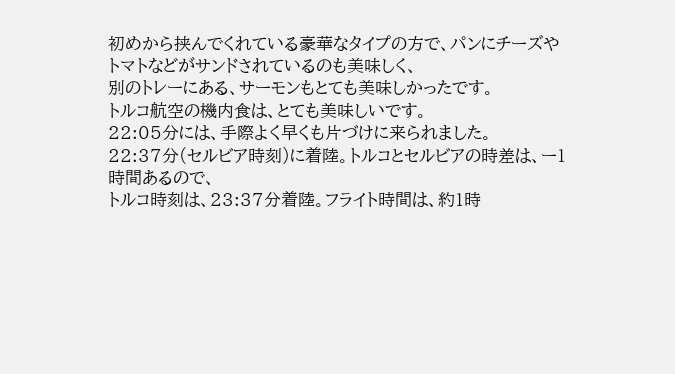初めから挟んでくれている豪華なタイプの方で、パンにチーズやトマトなどがサンドされているのも美味しく、
別のトレーにある、サーモンもとても美味しかったです。
トルコ航空の機内食は、とても美味しいです。
22:05分には、手際よく早くも片づけに来られました。
22:37分(セルビア時刻)に着陸。トルコとセルビアの時差は、ー1時間あるので、
トルコ時刻は、23:37分着陸。フライト時間は、約1時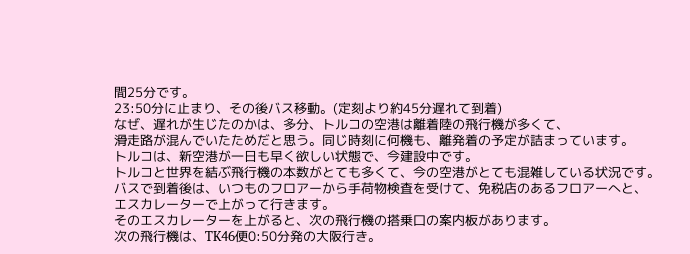間25分です。
23:50分に止まり、その後バス移動。(定刻より約45分遅れて到着)
なぜ、遅れが生じたのかは、多分、トルコの空港は離着陸の飛行機が多くて、
滑走路が混んでいたためだと思う。同じ時刻に何機も、離発着の予定が詰まっています。
トルコは、新空港が一日も早く欲しい状態で、今建設中です。
トルコと世界を結ぶ飛行機の本数がとても多くて、今の空港がとても混雑している状況です。
バスで到着後は、いつものフロアーから手荷物検査を受けて、免税店のあるフロアーへと、
エスカレーターで上がって行きます。
そのエスカレーターを上がると、次の飛行機の搭乗口の案内板があります。
次の飛行機は、TK46便0:50分発の大阪行き。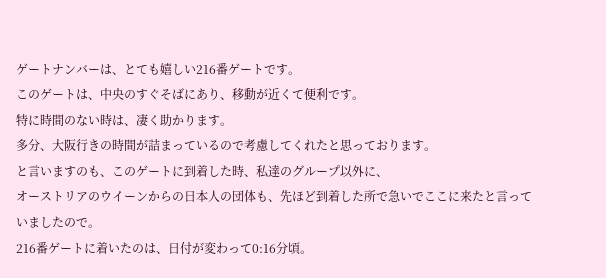ゲートナンバーは、とても嬉しい216番ゲートです。
このゲートは、中央のすぐそばにあり、移動が近くて便利です。
特に時間のない時は、凄く助かります。
多分、大阪行きの時間が詰まっているので考慮してくれたと思っております。
と言いますのも、このゲートに到着した時、私達のグループ以外に、
オーストリアのウイーンからの日本人の団体も、先ほど到着した所で急いでここに来たと言っていましたので。
216番ゲートに着いたのは、日付が変わって0:16分頃。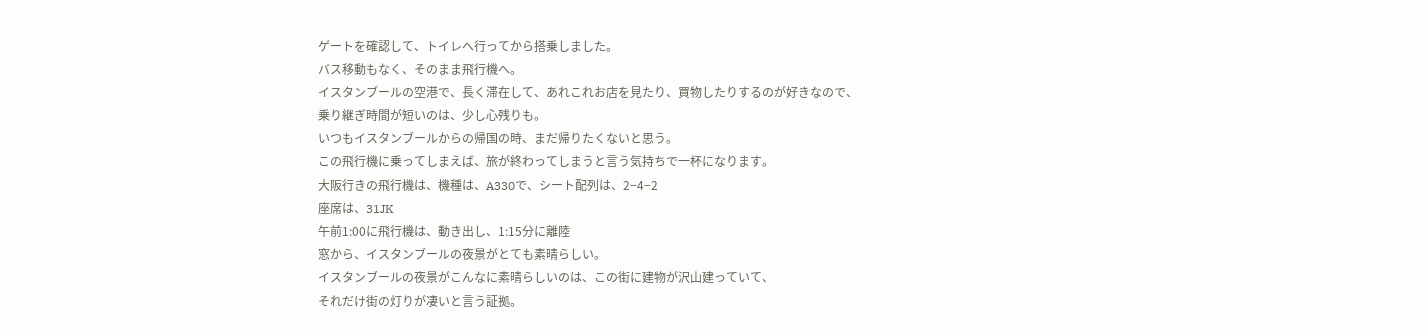ゲートを確認して、トイレへ行ってから搭乗しました。
バス移動もなく、そのまま飛行機へ。
イスタンブールの空港で、長く滞在して、あれこれお店を見たり、買物したりするのが好きなので、
乗り継ぎ時間が短いのは、少し心残りも。
いつもイスタンブールからの帰国の時、まだ帰りたくないと思う。
この飛行機に乗ってしまえば、旅が終わってしまうと言う気持ちで一杯になります。
大阪行きの飛行機は、機種は、A330で、シート配列は、2−4−2
座席は、31JK
午前1:00に飛行機は、動き出し、1:15分に離陸
窓から、イスタンブールの夜景がとても素晴らしい。
イスタンブールの夜景がこんなに素晴らしいのは、この街に建物が沢山建っていて、
それだけ街の灯りが凄いと言う証拠。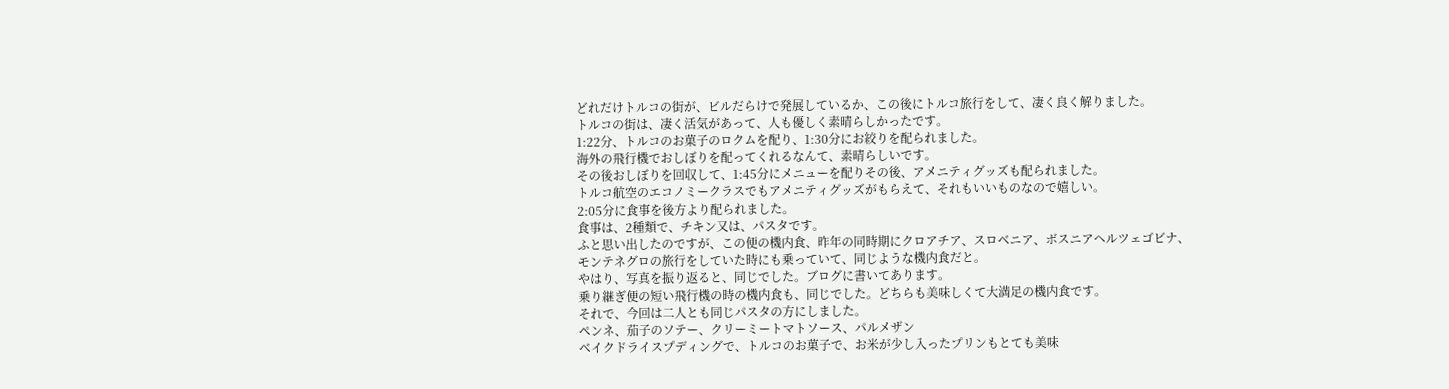どれだけトルコの街が、ビルだらけで発展しているか、この後にトルコ旅行をして、凄く良く解りました。
トルコの街は、凄く活気があって、人も優しく素晴らしかったです。
1:22分、トルコのお菓子のロクムを配り、1:30分にお絞りを配られました。
海外の飛行機でおしぼりを配ってくれるなんて、素晴らしいです。
その後おしぼりを回収して、1:45分にメニューを配りその後、アメニティグッズも配られました。
トルコ航空のエコノミークラスでもアメニティグッズがもらえて、それもいいものなので嬉しい。
2:05分に食事を後方より配られました。
食事は、2種類で、チキン又は、パスタです。
ふと思い出したのですが、この便の機内食、昨年の同時期にクロアチア、スロベニア、ボスニアヘルツェゴビナ、
モンテネグロの旅行をしていた時にも乗っていて、同じような機内食だと。
やはり、写真を振り返ると、同じでした。ブログに書いてあります。
乗り継ぎ便の短い飛行機の時の機内食も、同じでした。どちらも美味しくて大満足の機内食です。
それで、今回は二人とも同じパスタの方にしました。
ペンネ、茄子のソテー、クリーミートマトソース、パルメザン
ベイクドライスプディングで、トルコのお菓子で、お米が少し入ったプリンもとても美味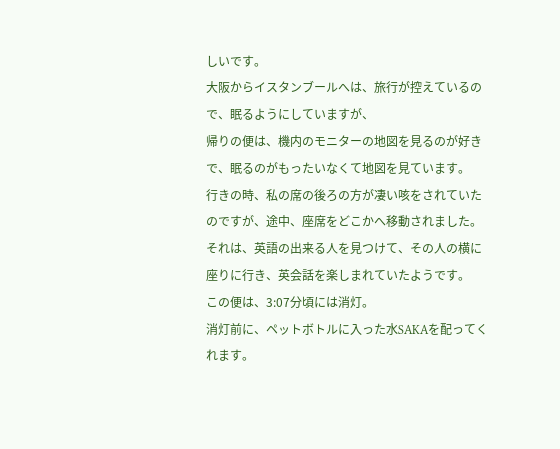しいです。
大阪からイスタンブールへは、旅行が控えているので、眠るようにしていますが、
帰りの便は、機内のモニターの地図を見るのが好きで、眠るのがもったいなくて地図を見ています。
行きの時、私の席の後ろの方が凄い咳をされていたのですが、途中、座席をどこかへ移動されました。
それは、英語の出来る人を見つけて、その人の横に座りに行き、英会話を楽しまれていたようです。
この便は、3:07分頃には消灯。
消灯前に、ペットボトルに入った水SAKAを配ってくれます。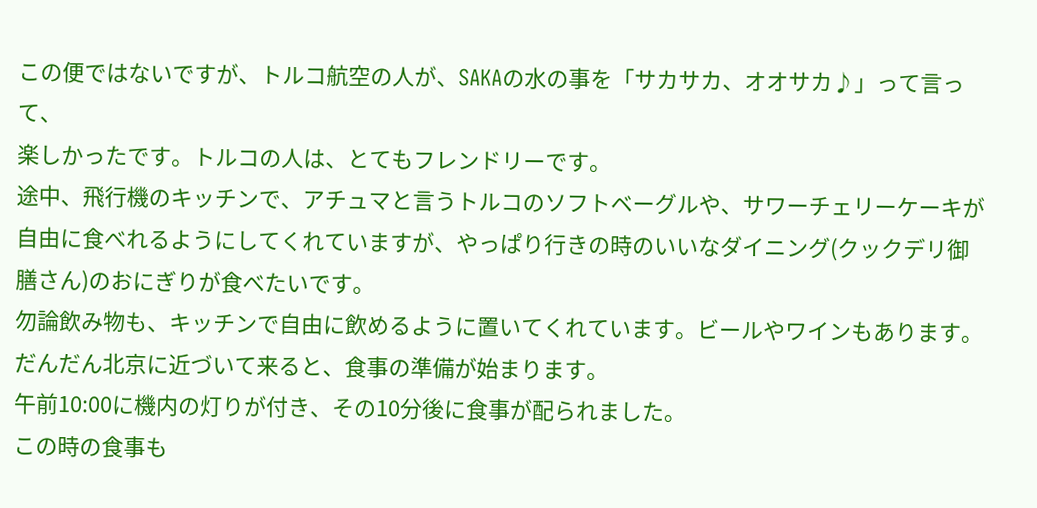この便ではないですが、トルコ航空の人が、SAKAの水の事を「サカサカ、オオサカ♪」って言って、
楽しかったです。トルコの人は、とてもフレンドリーです。
途中、飛行機のキッチンで、アチュマと言うトルコのソフトベーグルや、サワーチェリーケーキが自由に食べれるようにしてくれていますが、やっぱり行きの時のいいなダイニング(クックデリ御膳さん)のおにぎりが食べたいです。
勿論飲み物も、キッチンで自由に飲めるように置いてくれています。ビールやワインもあります。
だんだん北京に近づいて来ると、食事の準備が始まります。
午前10:00に機内の灯りが付き、その10分後に食事が配られました。
この時の食事も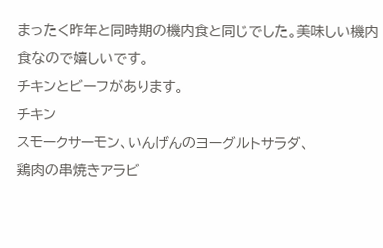まったく昨年と同時期の機内食と同じでした。美味しい機内食なので嬉しいです。
チキンとビーフがあります。
チキン
スモークサーモン、いんげんのヨーグルトサラダ、
鶏肉の串焼きアラビ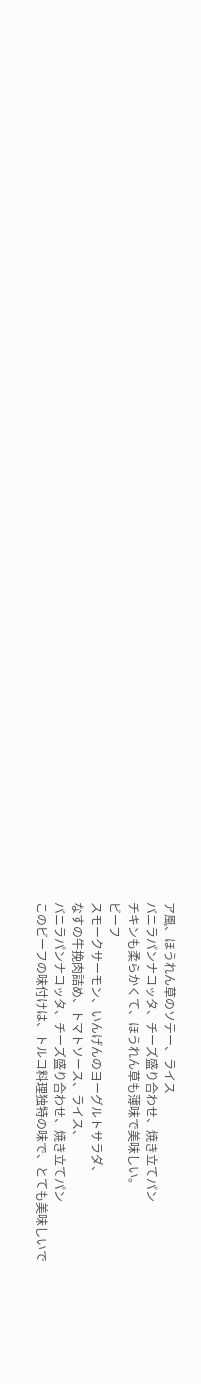ア風、ほうれん草のソテー、ライス
バニラパンナコッタ、チーズ盛り合わせ、焼き立てパン
チキンも柔らかくて、ほうれん草も薄味で美味しい。
ビーフ
スモークサーモン、いんげんのヨーグルトサラダ、
なすの牛挽肉詰め、トマトソース、ライス、
バニラパンナコッタ、チーズ盛り合わせ、焼き立てパン
このビーフの味付けは、トルコ料理独特の味で、とても美味しいで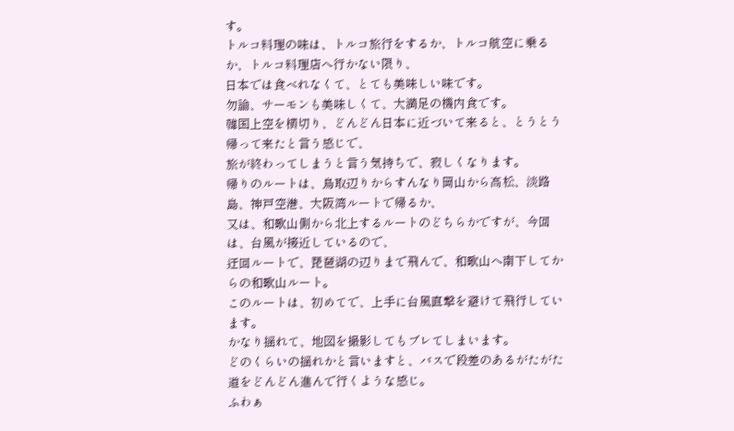す。
トルコ料理の味は、トルコ旅行をするか、トルコ航空に乗るか、トルコ料理店へ行かない限り、
日本では食べれなくて、とても美味しい味です。
勿論、サーモンも美味しくて、大満足の機内食です。
韓国上空を横切り、どんどん日本に近づいて来ると、とうとう帰って来たと言う感じで、
旅が終わってしまうと言う気持ちで、寂しくなります。
帰りのルートは、鳥取辺りからすんなり岡山から高松、淡路島、神戸空港、大阪湾ルートで帰るか、
又は、和歌山側から北上するルートのどちらかですが、今回は、台風が接近しているので、
迂回ルートで、琵琶湖の辺りまで飛んで、和歌山へ南下してからの和歌山ルート。
このルートは、初めてで、上手に台風直撃を避けて飛行しています。
かなり揺れて、地図を撮影してもブレてしまいます。
どのくらいの揺れかと言いますと、バスで段差のあるがたがた道をどんどん進んで行くような感じ。
ふわぁ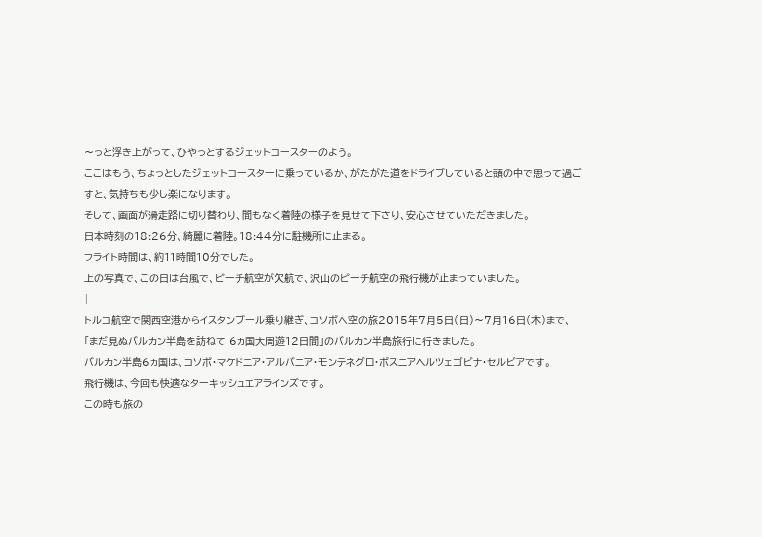〜っと浮き上がって、ひやっとするジェットコースターのよう。
ここはもう、ちょっとしたジェットコースターに乗っているか、がたがた道をドライブしていると頭の中で思って過ごすと、気持ちも少し楽になります。
そして、画面が滑走路に切り替わり、間もなく着陸の様子を見せて下さり、安心させていただきました。
日本時刻の18:26分、綺麗に着陸。18:44分に駐機所に止まる。
フライト時間は、約11時間10分でした。
上の写真で、この日は台風で、ピーチ航空が欠航で、沢山のピーチ航空の飛行機が止まっていました。
|
トルコ航空で関西空港からイスタンブール乗り継ぎ、コソボへ空の旅2015年7月5日(日)〜7月16日(木)まで、
「まだ見ぬバルカン半島を訪ねて 6ヵ国大周遊12日間」のバルカン半島旅行に行きました。
バルカン半島6ヵ国は、コソボ・マケドニア・アルバニア・モンテネグロ・ボスニアヘルツェゴビナ・セルビアです。
飛行機は、今回も快適なターキッシュエアラインズです。
この時も旅の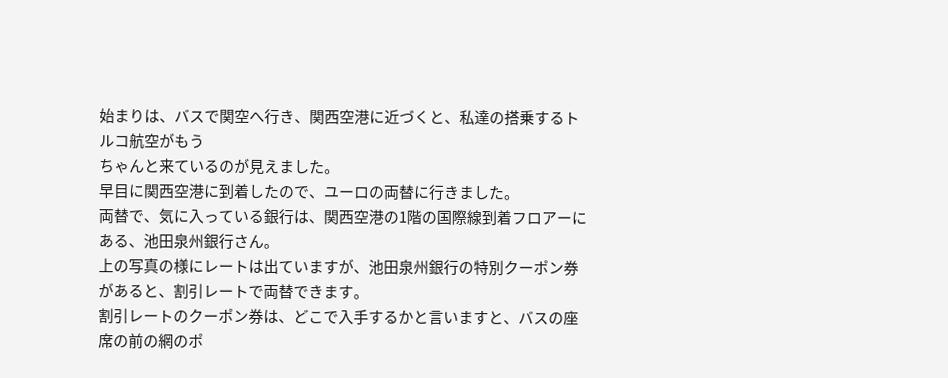始まりは、バスで関空へ行き、関西空港に近づくと、私達の搭乗するトルコ航空がもう
ちゃんと来ているのが見えました。
早目に関西空港に到着したので、ユーロの両替に行きました。
両替で、気に入っている銀行は、関西空港の1階の国際線到着フロアーにある、池田泉州銀行さん。
上の写真の様にレートは出ていますが、池田泉州銀行の特別クーポン券があると、割引レートで両替できます。
割引レートのクーポン券は、どこで入手するかと言いますと、バスの座席の前の網のポ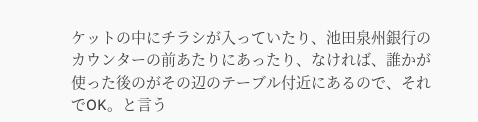ケットの中にチラシが入っていたり、池田泉州銀行のカウンターの前あたりにあったり、なければ、誰かが使った後のがその辺のテーブル付近にあるので、それでOK。と言う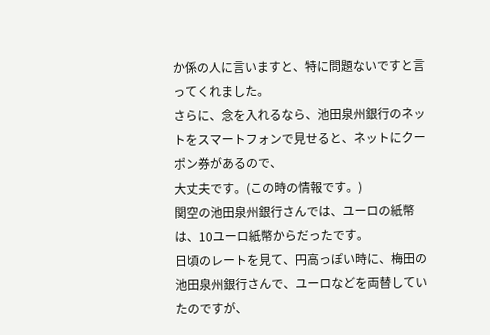か係の人に言いますと、特に問題ないですと言ってくれました。
さらに、念を入れるなら、池田泉州銀行のネットをスマートフォンで見せると、ネットにクーポン券があるので、
大丈夫です。(この時の情報です。)
関空の池田泉州銀行さんでは、ユーロの紙幣は、10ユーロ紙幣からだったです。
日頃のレートを見て、円高っぽい時に、梅田の池田泉州銀行さんで、ユーロなどを両替していたのですが、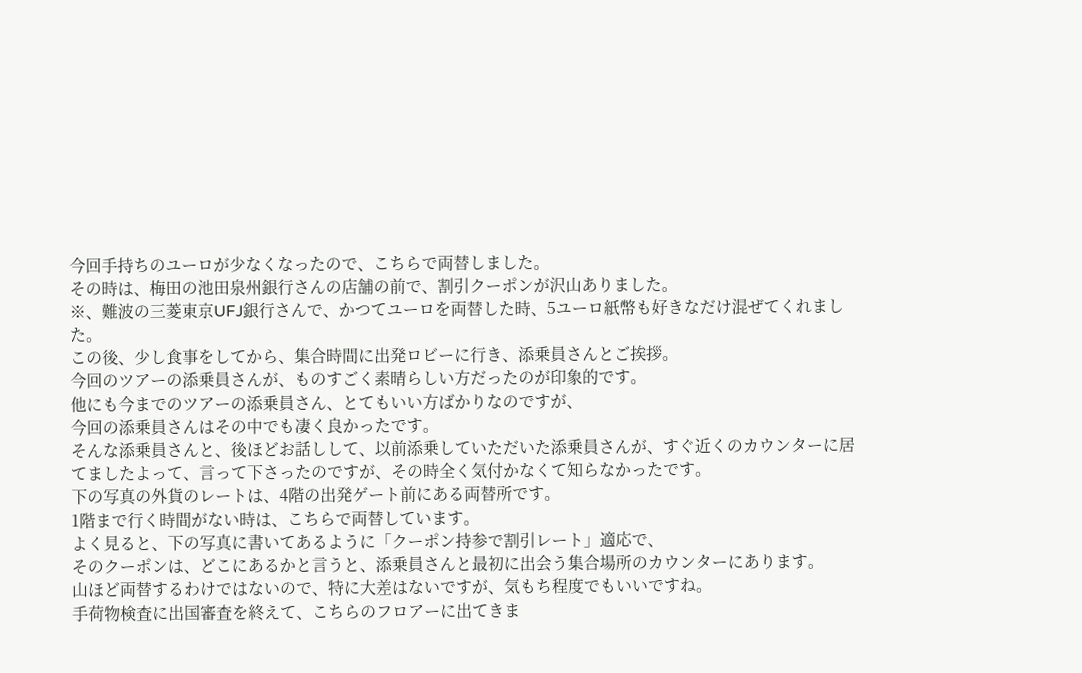今回手持ちのユーロが少なくなったので、こちらで両替しました。
その時は、梅田の池田泉州銀行さんの店舗の前で、割引クーポンが沢山ありました。
※、難波の三菱東京UFJ銀行さんで、かつてユーロを両替した時、5ユーロ紙幣も好きなだけ混ぜてくれました。
この後、少し食事をしてから、集合時間に出発ロビーに行き、添乗員さんとご挨拶。
今回のツアーの添乗員さんが、ものすごく素晴らしい方だったのが印象的です。
他にも今までのツアーの添乗員さん、とてもいい方ばかりなのですが、
今回の添乗員さんはその中でも凄く良かったです。
そんな添乗員さんと、後ほどお話しして、以前添乗していただいた添乗員さんが、すぐ近くのカウンターに居てましたよって、言って下さったのですが、その時全く気付かなくて知らなかったです。
下の写真の外貨のレートは、4階の出発ゲート前にある両替所です。
1階まで行く時間がない時は、こちらで両替しています。
よく見ると、下の写真に書いてあるように「クーポン持参で割引レート」適応で、
そのクーポンは、どこにあるかと言うと、添乗員さんと最初に出会う集合場所のカウンターにあります。
山ほど両替するわけではないので、特に大差はないですが、気もち程度でもいいですね。
手荷物検査に出国審査を終えて、こちらのフロアーに出てきま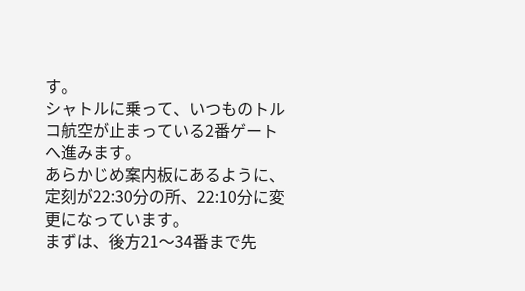す。
シャトルに乗って、いつものトルコ航空が止まっている2番ゲートへ進みます。
あらかじめ案内板にあるように、定刻が22:30分の所、22:10分に変更になっています。
まずは、後方21〜34番まで先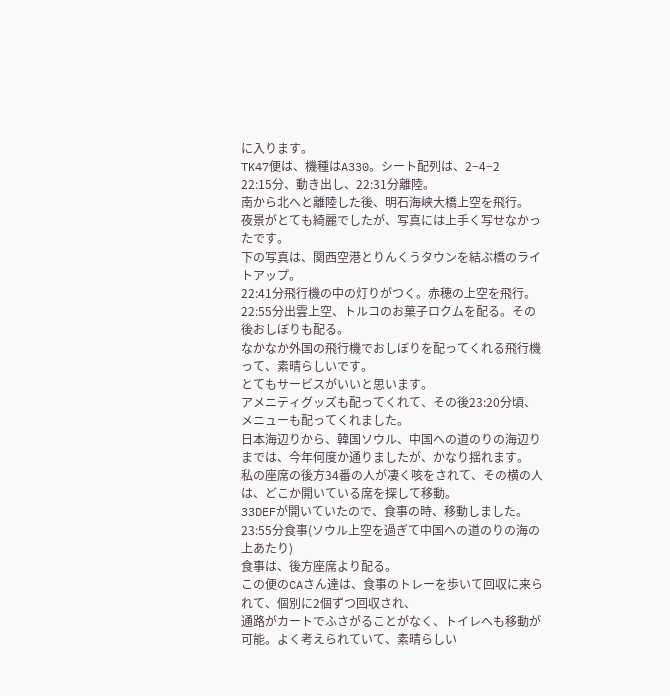に入ります。
TK47便は、機種はA330。シート配列は、2−4−2
22:15分、動き出し、22:31分離陸。
南から北へと離陸した後、明石海峡大橋上空を飛行。
夜景がとても綺麗でしたが、写真には上手く写せなかったです。
下の写真は、関西空港とりんくうタウンを結ぶ橋のライトアップ。
22:41分飛行機の中の灯りがつく。赤穂の上空を飛行。
22:55分出雲上空、トルコのお菓子ロクムを配る。その後おしぼりも配る。
なかなか外国の飛行機でおしぼりを配ってくれる飛行機って、素晴らしいです。
とてもサービスがいいと思います。
アメニティグッズも配ってくれて、その後23:20分頃、メニューも配ってくれました。
日本海辺りから、韓国ソウル、中国への道のりの海辺りまでは、今年何度か通りましたが、かなり揺れます。
私の座席の後方34番の人が凄く咳をされて、その横の人は、どこか開いている席を探して移動。
33DEFが開いていたので、食事の時、移動しました。
23:55分食事(ソウル上空を過ぎて中国への道のりの海の上あたり)
食事は、後方座席より配る。
この便のCAさん達は、食事のトレーを歩いて回収に来られて、個別に2個ずつ回収され、
通路がカートでふさがることがなく、トイレへも移動が可能。よく考えられていて、素晴らしい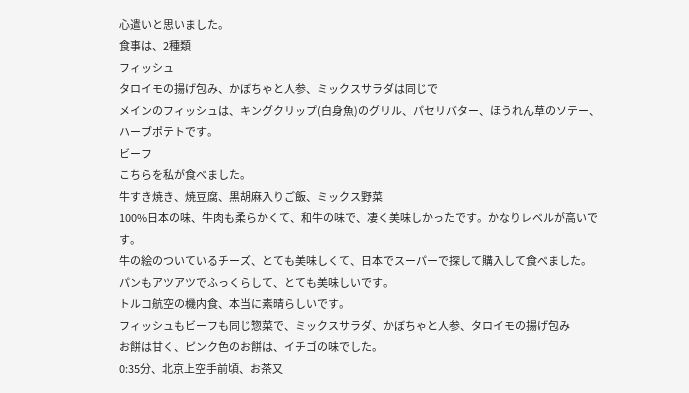心遣いと思いました。
食事は、2種類
フィッシュ
タロイモの揚げ包み、かぼちゃと人参、ミックスサラダは同じで
メインのフィッシュは、キングクリップ(白身魚)のグリル、パセリバター、ほうれん草のソテー、ハーブポテトです。
ビーフ
こちらを私が食べました。
牛すき焼き、焼豆腐、黒胡麻入りご飯、ミックス野菜
100%日本の味、牛肉も柔らかくて、和牛の味で、凄く美味しかったです。かなりレベルが高いです。
牛の絵のついているチーズ、とても美味しくて、日本でスーパーで探して購入して食べました。
パンもアツアツでふっくらして、とても美味しいです。
トルコ航空の機内食、本当に素晴らしいです。
フィッシュもビーフも同じ惣菜で、ミックスサラダ、かぼちゃと人参、タロイモの揚げ包み
お餅は甘く、ピンク色のお餅は、イチゴの味でした。
0:35分、北京上空手前頃、お茶又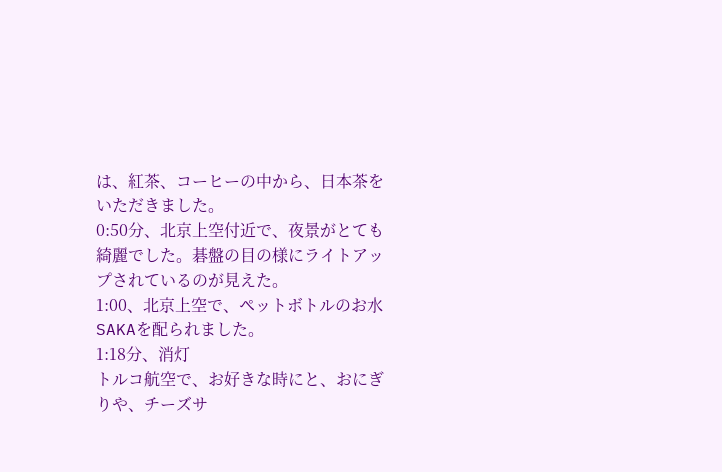は、紅茶、コーヒーの中から、日本茶をいただきました。
0:50分、北京上空付近で、夜景がとても綺麗でした。碁盤の目の様にライトアップされているのが見えた。
1:00、北京上空で、ペットボトルのお水SAKAを配られました。
1:18分、消灯
トルコ航空で、お好きな時にと、おにぎりや、チーズサ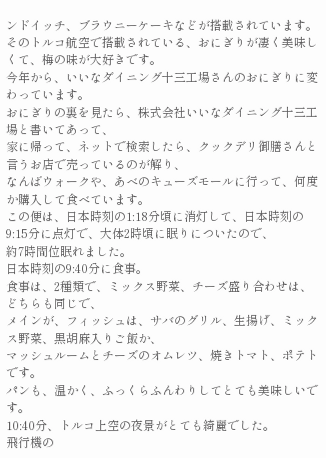ンドイッチ、ブラウニーケーキなどが搭載されています。
そのトルコ航空で搭載されている、おにぎりが凄く美味しくて、梅の味が大好きです。
今年から、いいなダイニング十三工場さんのおにぎりに変わっています。
おにぎりの裏を見たら、株式会社いいなダイニング十三工場と書いてあって、
家に帰って、ネットで検索したら、クックデリ御膳さんと言うお店で売っているのが解り、
なんばウォークや、あべのキューズモールに行って、何度か購入して食べています。
この便は、日本時刻の1:18分頃に消灯して、日本時刻の9:15分に点灯で、大体2時頃に眠りについたので、
約7時間位眠れました。
日本時刻の9:40分に食事。
食事は、2種類で、ミックス野菜、チーズ盛り合わせは、どちらも同じで、
メインが、フィッシュは、サバのグリル、生揚げ、ミックス野菜、黒胡麻入りご飯か、
マッシュルームとチーズのオムレツ、焼きトマト、ポテトです。
パンも、温かく、ふっくらふんわりしてとても美味しいです。
10:40分、トルコ上空の夜景がとても綺麗でした。
飛行機の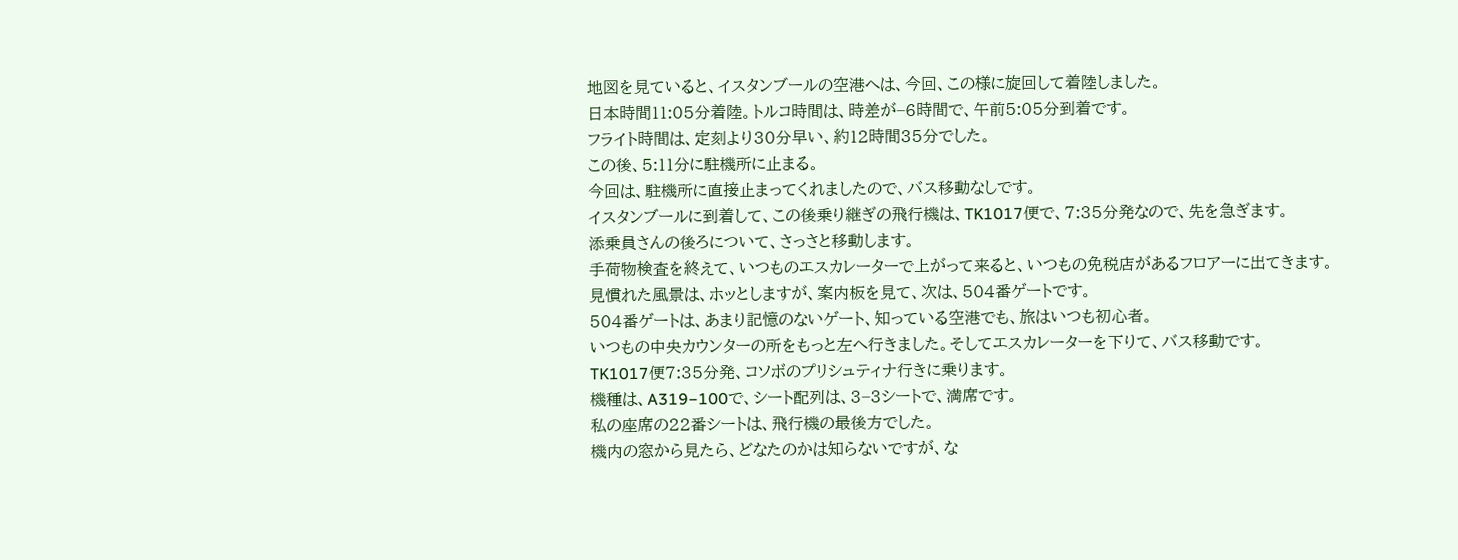地図を見ていると、イスタンブールの空港へは、今回、この様に旋回して着陸しました。
日本時間11:05分着陸。トルコ時間は、時差が−6時間で、午前5:05分到着です。
フライト時間は、定刻より30分早い、約12時間35分でした。
この後、5:11分に駐機所に止まる。
今回は、駐機所に直接止まってくれましたので、バス移動なしです。
イスタンブールに到着して、この後乗り継ぎの飛行機は、TK1017便で、7:35分発なので、先を急ぎます。
添乗員さんの後ろについて、さっさと移動します。
手荷物検査を終えて、いつものエスカレーターで上がって来ると、いつもの免税店があるフロアーに出てきます。
見慣れた風景は、ホッとしますが、案内板を見て、次は、504番ゲートです。
504番ゲートは、あまり記憶のないゲート、知っている空港でも、旅はいつも初心者。
いつもの中央カウンターの所をもっと左へ行きました。そしてエスカレーターを下りて、バス移動です。
TK1017便7:35分発、コソボのプリシュティナ行きに乗ります。
機種は、A319−100で、シート配列は、3−3シートで、満席です。
私の座席の22番シートは、飛行機の最後方でした。
機内の窓から見たら、どなたのかは知らないですが、な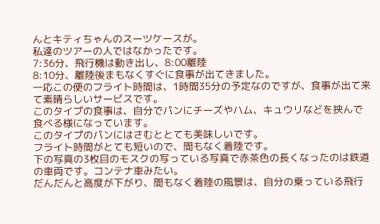んとキティちゃんのスーツケースが。
私達のツアーの人ではなかったです。
7:36分、飛行機は動き出し、8:00離陸
8:10分、離陸後まもなくすぐに食事が出てきました。
一応この便のフライト時間は、1時間35分の予定なのですが、食事が出て来て素晴らしいサービスです。
このタイプの食事は、自分でパンにチーズやハム、キュウリなどを挟んで食べる様になっています。
このタイプのパンにはさむととても美味しいです。
フライト時間がとても短いので、間もなく着陸です。
下の写真の3枚目のモスクの写っている写真で赤茶色の長くなったのは鉄道の車両です。コンテナ車みたい。
だんだんと高度が下がり、間もなく着陸の風景は、自分の乗っている飛行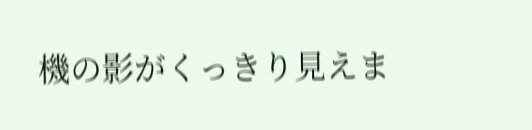機の影がくっきり見えま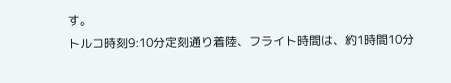す。
トルコ時刻9:10分定刻通り着陸、フライト時間は、約1時間10分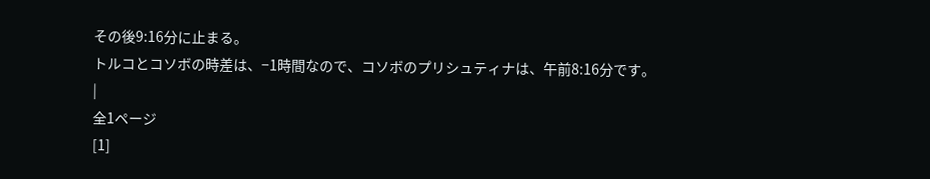その後9:16分に止まる。
トルコとコソボの時差は、−1時間なので、コソボのプリシュティナは、午前8:16分です。
|
全1ページ
[1]